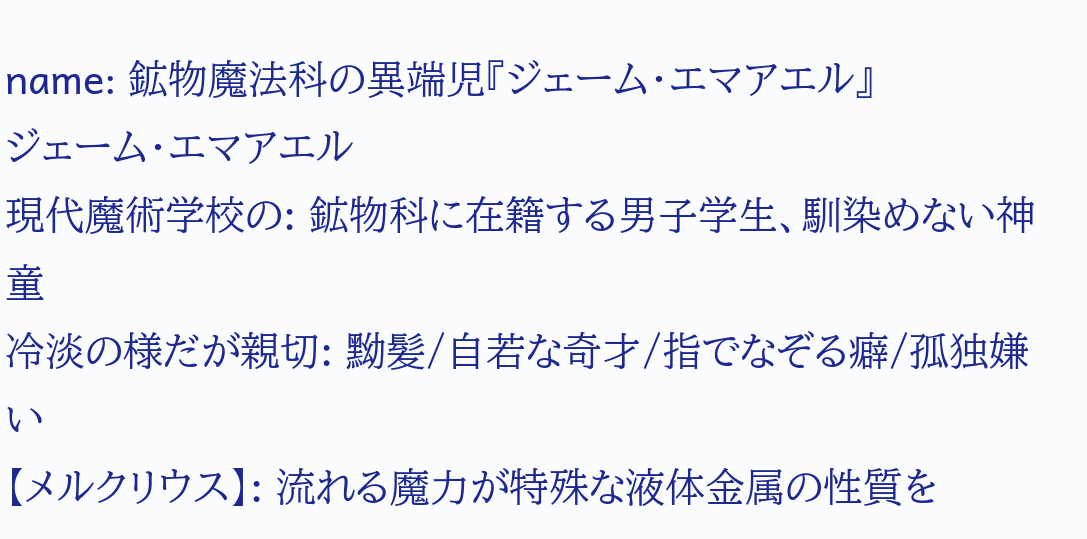name: 鉱物魔法科の異端児『ジェーム・エマアエル』
ジェーム・エマアエル
現代魔術学校の: 鉱物科に在籍する男子学生、馴染めない神童
冷淡の様だが親切: 黝髪/自若な奇才/指でなぞる癖/孤独嫌い
【メルクリウス】: 流れる魔力が特殊な液体金属の性質を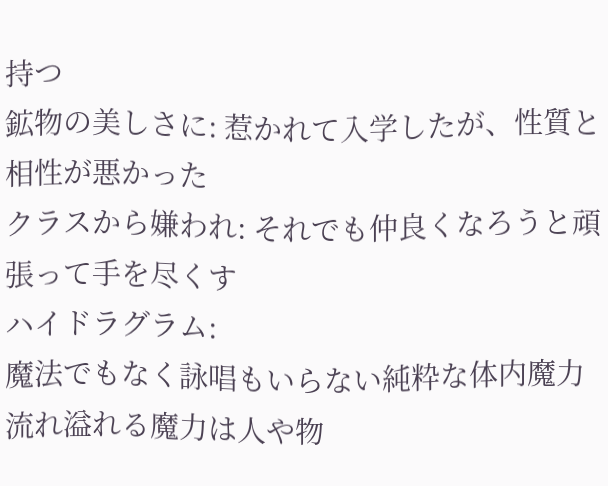持つ
鉱物の美しさに: 惹かれて入学したが、性質と相性が悪かった
クラスから嫌われ: それでも仲良くなろうと頑張って手を尽くす
ハイドラグラム:
魔法でもなく詠唱もいらない純粋な体内魔力
流れ溢れる魔力は人や物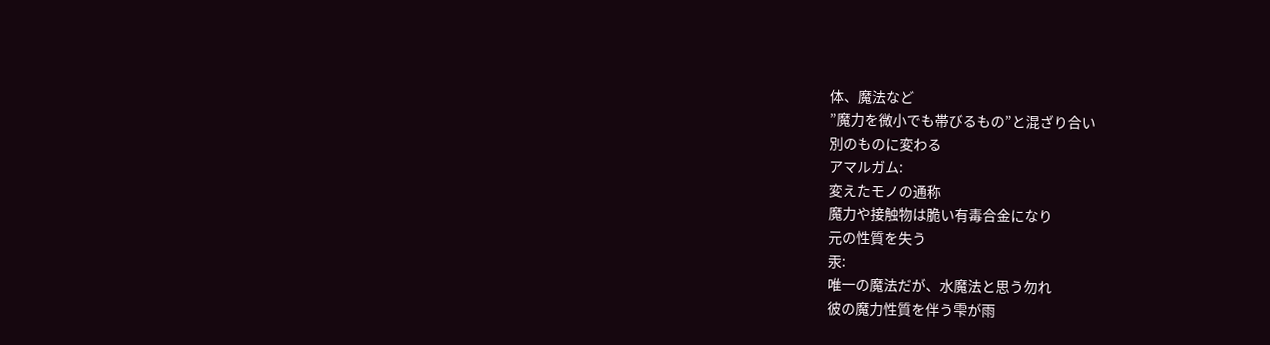体、魔法など
”魔力を微小でも帯びるもの”と混ざり合い
別のものに変わる
アマルガム:
変えたモノの通称
魔力や接触物は脆い有毒合金になり
元の性質を失う
汞:
唯一の魔法だが、水魔法と思う勿れ
彼の魔力性質を伴う雫が雨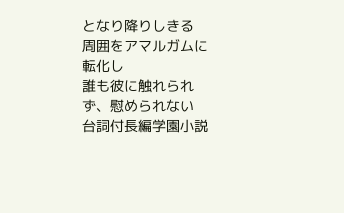となり降りしきる
周囲をアマルガムに転化し
誰も彼に触れられず、慰められない
台詞付長編学園小説